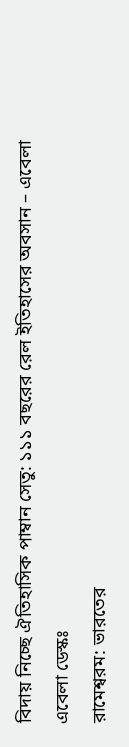বিদায় নিচ্ছে ঐতিহাসিক পাম্বান সেতু: ১১১ বছরের রেল ইতিহাসের অবসান – এবেলা
এবেলা ডেস্কঃ
রামেশ্বরম: ভারতের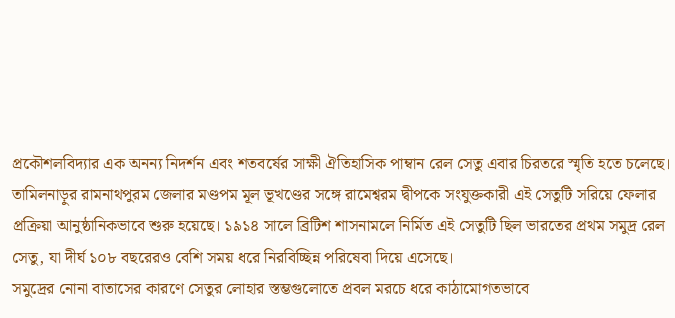প্রকৌশলবিদ্যার এক অনন্য নিদর্শন এবং শতবর্ষের সাক্ষী ঐতিহাসিক পাম্বান রেল সেতু এবার চিরতরে স্মৃতি হতে চলেছে। তামিলনাড়ুর রামনাথপুরম জেলার মণ্ডপম মূল ভূখণ্ডের সঙ্গে রামেশ্বরম দ্বীপকে সংযুক্তকারী এই সেতুটি সরিয়ে ফেলার প্রক্রিয়া আনুষ্ঠানিকভাবে শুরু হয়েছে। ১৯১৪ সালে ব্রিটিশ শাসনামলে নির্মিত এই সেতুটি ছিল ভারতের প্রথম সমুদ্র রেল সেতু, যা দীর্ঘ ১০৮ বছরেরও বেশি সময় ধরে নিরবিচ্ছিন্ন পরিষেবা দিয়ে এসেছে।
সমুদ্রের নোনা বাতাসের কারণে সেতুর লোহার স্তম্ভগুলোতে প্রবল মরচে ধরে কাঠামোগতভাবে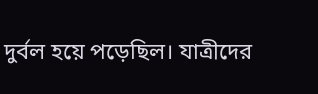দুর্বল হয়ে পড়েছিল। যাত্রীদের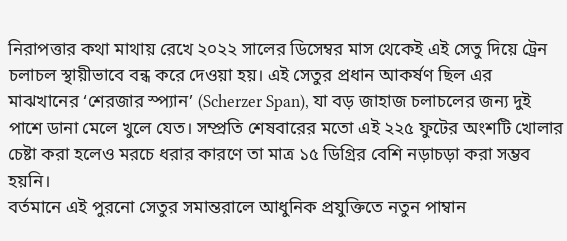নিরাপত্তার কথা মাথায় রেখে ২০২২ সালের ডিসেম্বর মাস থেকেই এই সেতু দিয়ে ট্রেন চলাচল স্থায়ীভাবে বন্ধ করে দেওয়া হয়। এই সেতুর প্রধান আকর্ষণ ছিল এর মাঝখানের ‘শেরজার স্প্যান’ (Scherzer Span), যা বড় জাহাজ চলাচলের জন্য দুই পাশে ডানা মেলে খুলে যেত। সম্প্রতি শেষবারের মতো এই ২২৫ ফুটের অংশটি খোলার চেষ্টা করা হলেও মরচে ধরার কারণে তা মাত্র ১৫ ডিগ্রির বেশি নড়াচড়া করা সম্ভব হয়নি।
বর্তমানে এই পুরনো সেতুর সমান্তরালে আধুনিক প্রযুক্তিতে নতুন পাম্বান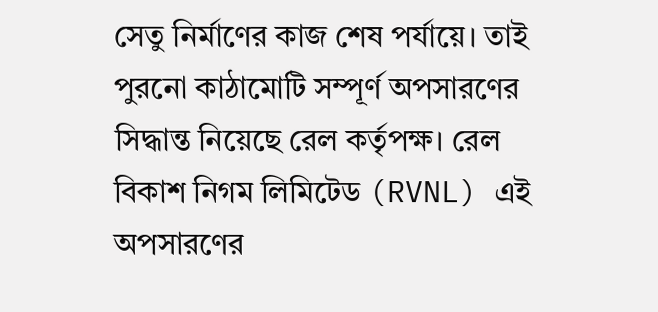সেতু নির্মাণের কাজ শেষ পর্যায়ে। তাই পুরনো কাঠামোটি সম্পূর্ণ অপসারণের সিদ্ধান্ত নিয়েছে রেল কর্তৃপক্ষ। রেল বিকাশ নিগম লিমিটেড (RVNL) এই অপসারণের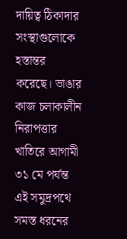দায়িত্ব ঠিকাদার সংস্থাগুলোকে হস্তান্তর করেছে। ভাঙার কাজ চলাকালীন নিরাপত্তার খাতিরে আগামী ৩১ মে পর্যন্ত এই সমুদ্রপথে সমস্ত ধরনের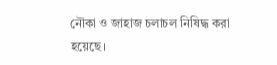নৌকা ও জাহাজ চলাচল নিষিদ্ধ করা হয়েছে।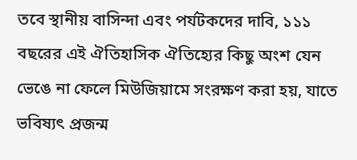তবে স্থানীয় বাসিন্দা এবং পর্যটকদের দাবি, ১১১ বছরের এই ঐতিহাসিক ঐতিহ্যের কিছু অংশ যেন ভেঙে না ফেলে মিউজিয়ামে সংরক্ষণ করা হয়, যাতে ভবিষ্যৎ প্রজন্ম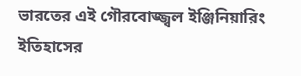ভারতের এই গৌরবোজ্জ্বল ইঞ্জিনিয়ারিং ইতিহাসের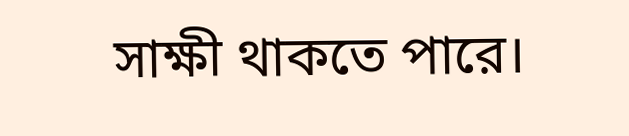সাক্ষী থাকতে পারে।